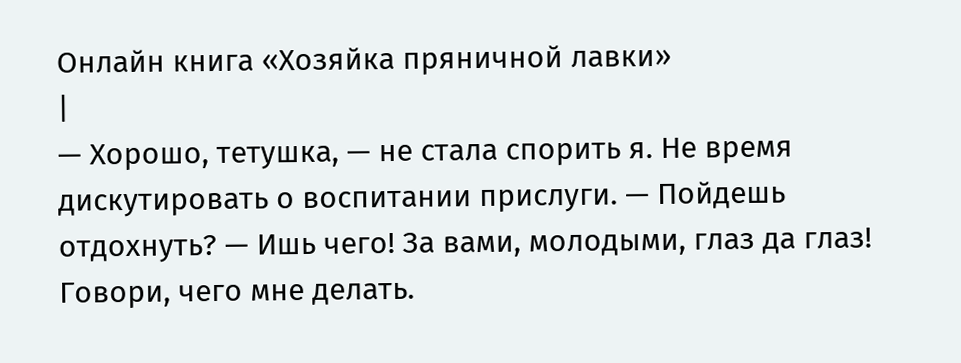Онлайн книга «Хозяйка пряничной лавки»
|
— Хорошо, тетушка, — не стала спорить я. Не время дискутировать о воспитании прислуги. — Пойдешь отдохнуть? — Ишь чего! За вами, молодыми, глаз да глаз! Говори, чего мне делать.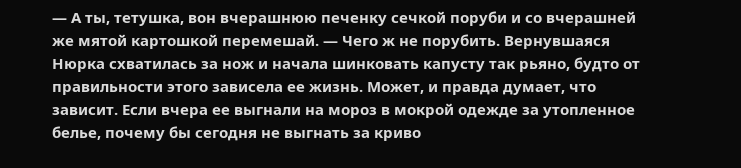— А ты, тетушка, вон вчерашнюю печенку сечкой поруби и со вчерашней же мятой картошкой перемешай. — Чего ж не порубить. Вернувшаяся Нюрка схватилась за нож и начала шинковать капусту так рьяно, будто от правильности этого зависела ее жизнь. Может, и правда думает, что зависит. Если вчера ее выгнали на мороз в мокрой одежде за утопленное белье, почему бы сегодня не выгнать за криво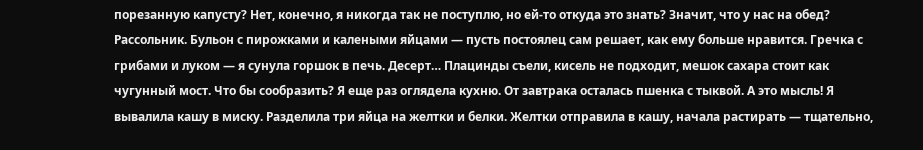порезанную капусту? Нет, конечно, я никогда так не поступлю, но ей-то откуда это знать? Значит, что у нас на обед? Рассольник. Бульон с пирожками и калеными яйцами — пусть постоялец сам решает, как ему больше нравится. Гречка с грибами и луком — я сунула горшок в печь. Десерт… Плацинды съели, кисель не подходит, мешок сахара стоит как чугунный мост. Что бы сообразить? Я еще раз оглядела кухню. От завтрака осталась пшенка с тыквой. А это мысль! Я вывалила кашу в миску. Разделила три яйца на желтки и белки. Желтки отправила в кашу, начала растирать — тщательно,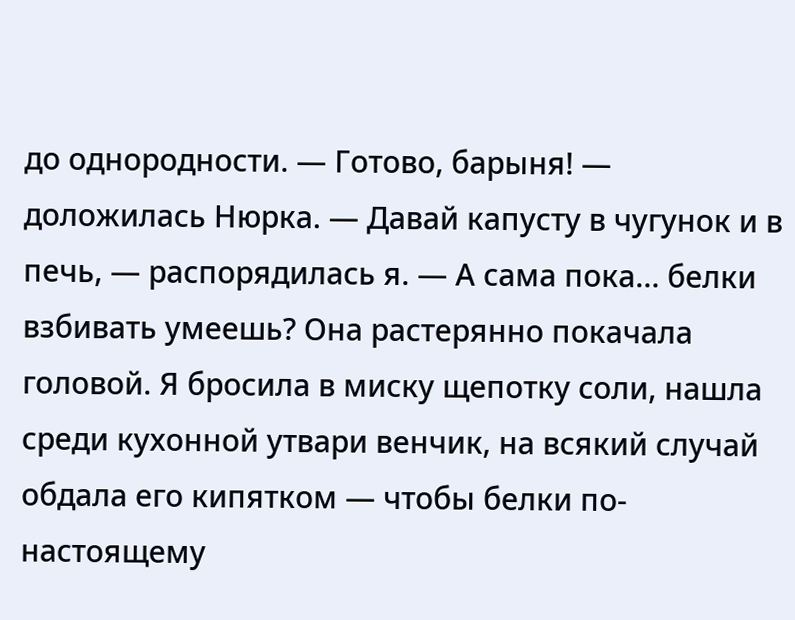до однородности. — Готово, барыня! — доложилась Нюрка. — Давай капусту в чугунок и в печь, — распорядилась я. — А сама пока… белки взбивать умеешь? Она растерянно покачала головой. Я бросила в миску щепотку соли, нашла среди кухонной утвари венчик, на всякий случай обдала его кипятком — чтобы белки по-настоящему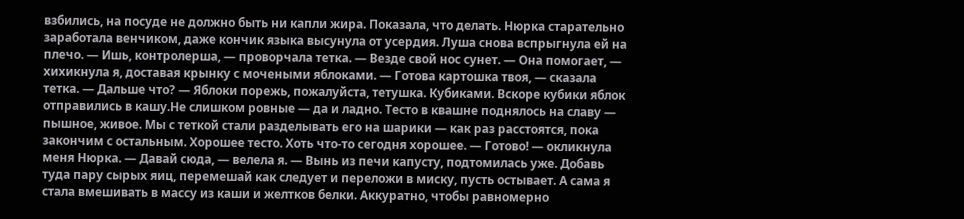взбились, на посуде не должно быть ни капли жира. Показала, что делать. Нюрка старательно заработала венчиком, даже кончик языка высунула от усердия. Луша снова вспрыгнула ей на плечо. — Ишь, контролерша, — проворчала тетка. — Везде свой нос сунет. — Она помогает, — хихикнула я, доставая крынку с мочеными яблоками. — Готова картошка твоя, — сказала тетка. — Дальше что? — Яблоки порежь, пожалуйста, тетушка. Кубиками. Вскоре кубики яблок отправились в кашу.Не слишком ровные — да и ладно. Тесто в квашне поднялось на славу — пышное, живое. Мы с теткой стали разделывать его на шарики — как раз расстоятся, пока закончим с остальным. Хорошее тесто. Хоть что-то сегодня хорошее. — Готово! — окликнула меня Нюрка. — Давай сюда, — велела я. — Вынь из печи капусту, подтомилась уже. Добавь туда пару сырых яиц, перемешай как следует и переложи в миску, пусть остывает. А сама я стала вмешивать в массу из каши и желтков белки. Аккуратно, чтобы равномерно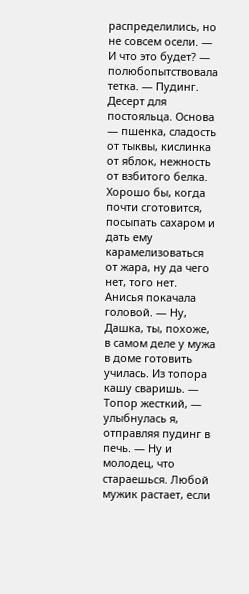распределились, но не совсем осели. — И что это будет? — полюбопытствовала тетка. — Пудинг. Десерт для постояльца. Основа — пшенка, сладость от тыквы, кислинка от яблок, нежность от взбитого белка. Хорошо бы, когда почти сготовится, посыпать сахаром и дать ему карамелизоваться от жара, ну да чего нет, того нет. Анисья покачала головой. — Ну, Дашка, ты, похоже, в самом деле у мужа в доме готовить училась. Из топора кашу сваришь. — Топор жесткий, — улыбнулась я, отправляя пудинг в печь. — Ну и молодец, что стараешься. Любой мужик растает, если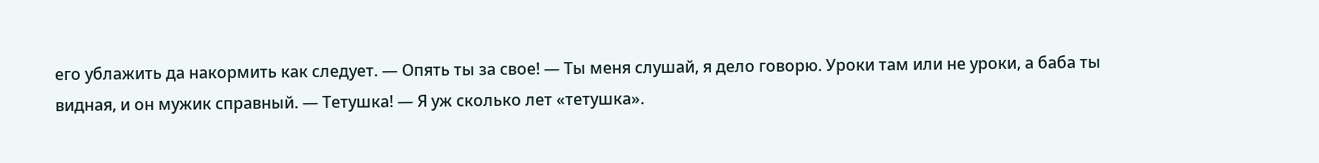его ублажить да накормить как следует. — Опять ты за свое! — Ты меня слушай, я дело говорю. Уроки там или не уроки, а баба ты видная, и он мужик справный. — Тетушка! — Я уж сколько лет «тетушка».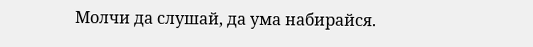Молчи да слушай, да ума набирайся.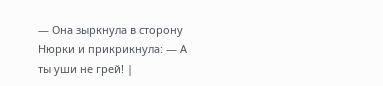— Она зыркнула в сторону Нюрки и прикрикнула: — А ты уши не грей! |